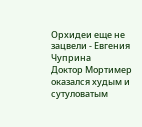Орхидеи еще не зацвели - Евгения Чуприна
Доктор Мортимер оказался худым и сутуловатым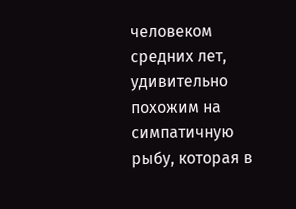человеком средних лет, удивительно похожим на симпатичную рыбу, которая в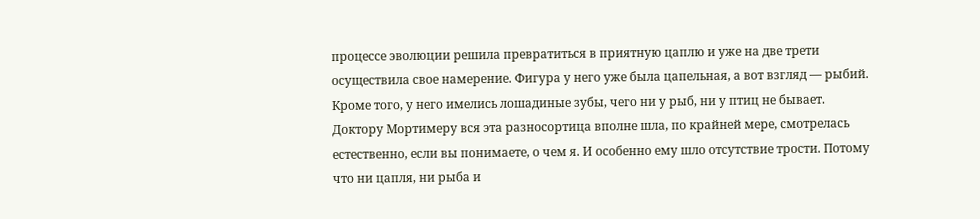процессе эволюции решила превратиться в приятную цаплю и уже на две трети осуществила свое намерение. Фигура у него уже была цапельная, а вот взгляд — рыбий. Кроме того, у него имелись лошадиные зубы, чего ни у рыб, ни у птиц не бывает. Доктору Мортимеру вся эта разносортица вполне шла, по крайней мере, смотрелась естественно, если вы понимаете, о чем я. И особенно ему шло отсутствие трости. Потому что ни цапля, ни рыба и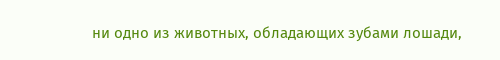ни одно из животных, обладающих зубами лошади,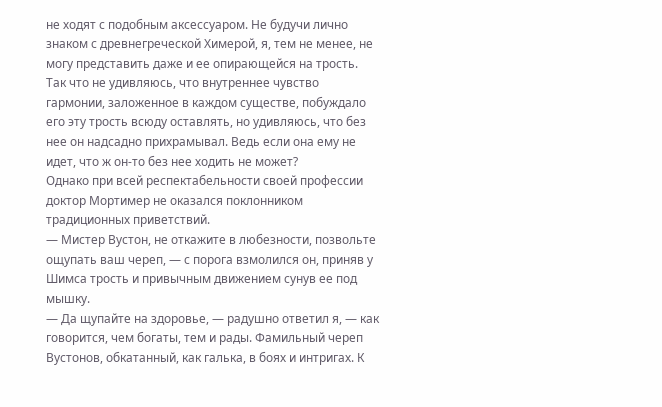не ходят с подобным аксессуаром. Не будучи лично знаком с древнегреческой Химерой, я, тем не менее, не могу представить даже и ее опирающейся на трость. Так что не удивляюсь, что внутреннее чувство гармонии, заложенное в каждом существе, побуждало его эту трость всюду оставлять, но удивляюсь, что без нее он надсадно прихрамывал. Ведь если она ему не идет, что ж он-то без нее ходить не может?
Однако при всей респектабельности своей профессии доктор Мортимер не оказался поклонником традиционных приветствий.
— Мистер Вустон, не откажите в любезности, позвольте ощупать ваш череп, — с порога взмолился он, приняв у Шимса трость и привычным движением сунув ее под мышку.
— Да щупайте на здоровье, — радушно ответил я, — как говорится, чем богаты, тем и рады. Фамильный череп Вустонов, обкатанный, как галька, в боях и интригах. К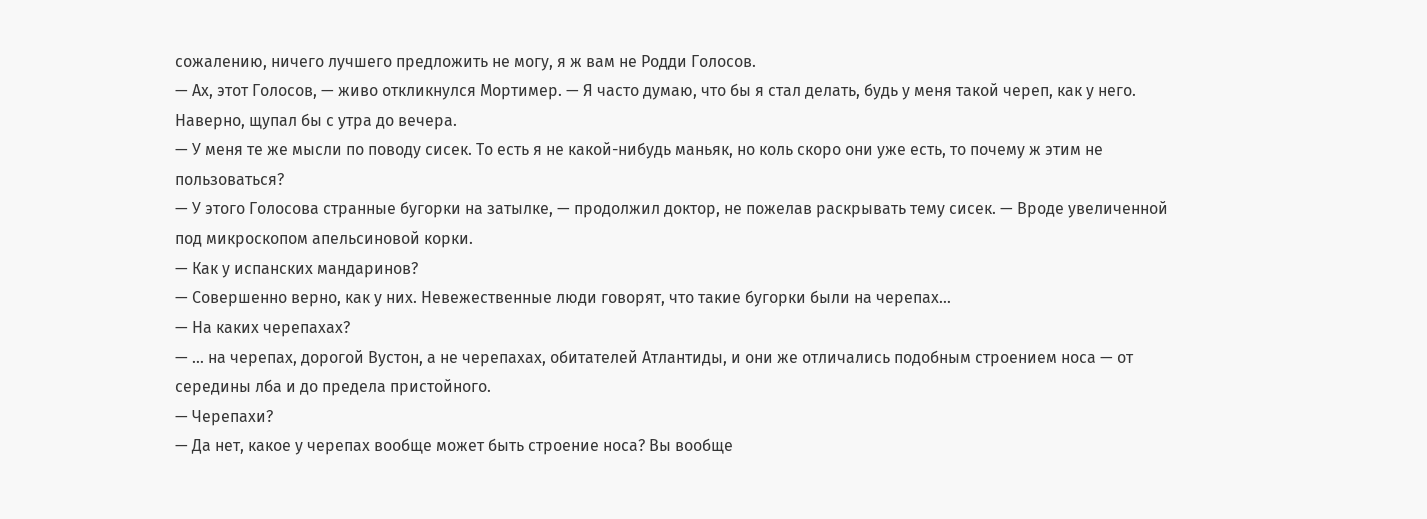сожалению, ничего лучшего предложить не могу, я ж вам не Родди Голосов.
— Ах, этот Голосов, — живо откликнулся Мортимер. — Я часто думаю, что бы я стал делать, будь у меня такой череп, как у него. Наверно, щупал бы с утра до вечера.
— У меня те же мысли по поводу сисек. То есть я не какой-нибудь маньяк, но коль скоро они уже есть, то почему ж этим не пользоваться?
— У этого Голосова странные бугорки на затылке, — продолжил доктор, не пожелав раскрывать тему сисек. — Вроде увеличенной под микроскопом апельсиновой корки.
— Как у испанских мандаринов?
— Совершенно верно, как у них. Невежественные люди говорят, что такие бугорки были на черепах…
— На каких черепахах?
— … на черепах, дорогой Вустон, а не черепахах, обитателей Атлантиды, и они же отличались подобным строением носа — от середины лба и до предела пристойного.
— Черепахи?
— Да нет, какое у черепах вообще может быть строение носа? Вы вообще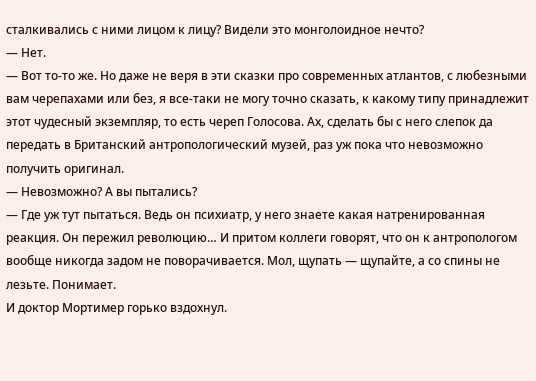сталкивались с ними лицом к лицу? Видели это монголоидное нечто?
— Нет.
— Вот то-то же. Но даже не веря в эти сказки про современных атлантов, с любезными вам черепахами или без, я все-таки не могу точно сказать, к какому типу принадлежит этот чудесный экземпляр, то есть череп Голосова. Ах, сделать бы с него слепок да передать в Британский антропологический музей, раз уж пока что невозможно получить оригинал.
— Невозможно? А вы пытались?
— Где уж тут пытаться. Ведь он психиатр, у него знаете какая натренированная реакция. Он пережил революцию… И притом коллеги говорят, что он к антропологом вообще никогда задом не поворачивается. Мол, щупать — щупайте, а со спины не лезьте. Понимает.
И доктор Мортимер горько вздохнул.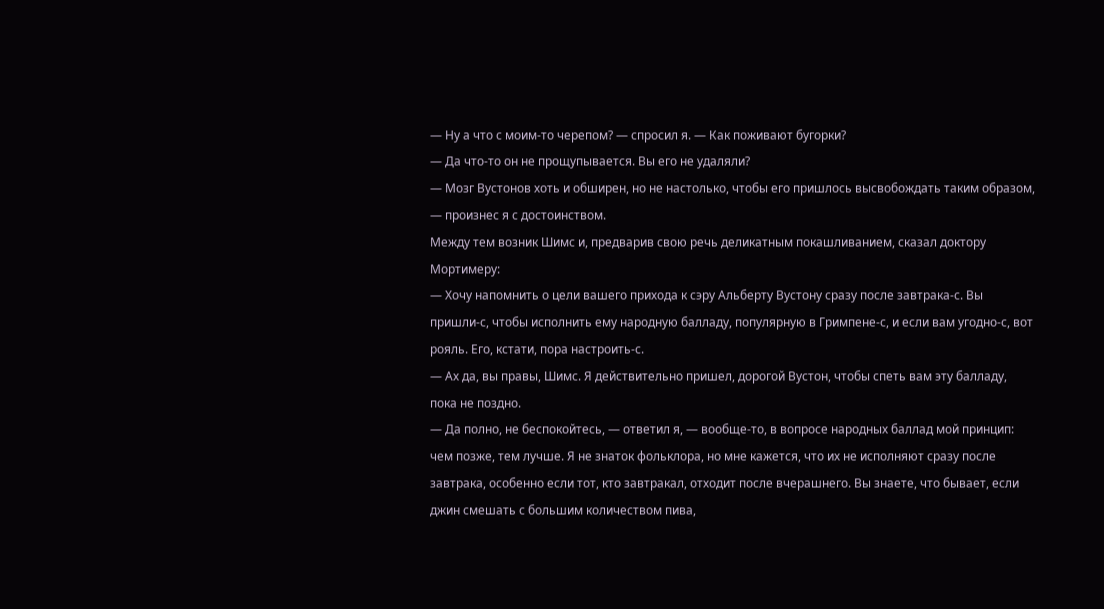— Ну а что с моим-то черепом? — спросил я. — Как поживают бугорки?
— Да что-то он не прощупывается. Вы его не удаляли?
— Мозг Вустонов хоть и обширен, но не настолько, чтобы его пришлось высвобождать таким образом, — произнес я с достоинством.
Между тем возник Шимс и, предварив свою речь деликатным покашливанием, сказал доктору Мортимеру:
— Хочу напомнить о цели вашего прихода к сэру Альберту Вустону сразу после завтрака-с. Вы пришли-с, чтобы исполнить ему народную балладу, популярную в Гримпене-с, и если вам угодно-с, вот рояль. Его, кстати, пора настроить-с.
— Ах да, вы правы, Шимс. Я действительно пришел, дорогой Вустон, чтобы спеть вам эту балладу, пока не поздно.
— Да полно, не беспокойтесь, — ответил я, — вообще-то, в вопросе народных баллад мой принцип: чем позже, тем лучше. Я не знаток фольклора, но мне кажется, что их не исполняют сразу после завтрака, особенно если тот, кто завтракал, отходит после вчерашнего. Вы знаете, что бывает, если джин смешать с большим количеством пива,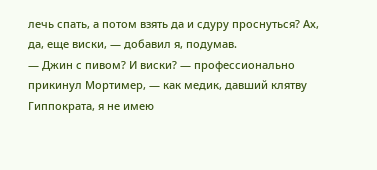лечь спать, а потом взять да и сдуру проснуться? Ах, да, еще виски, — добавил я, подумав.
— Джин с пивом? И виски? — профессионально прикинул Мортимер, — как медик, давший клятву Гиппократа, я не имею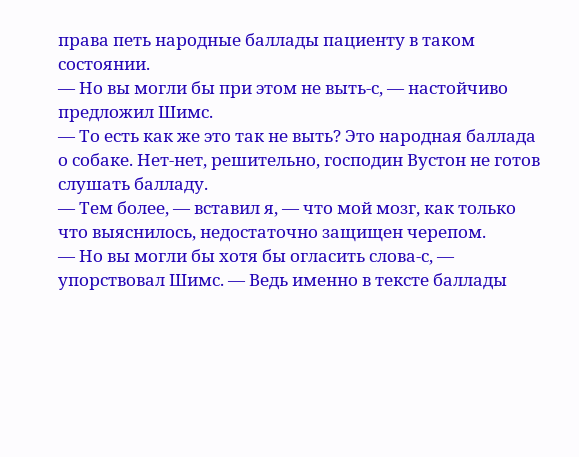права петь народные баллады пациенту в таком состоянии.
— Но вы могли бы при этом не выть-с, — настойчиво предложил Шимс.
— То есть как же это так не выть? Это народная баллада о собаке. Нет-нет, решительно, господин Вустон не готов слушать балладу.
— Тем более, — вставил я, — что мой мозг, как только что выяснилось, недостаточно защищен черепом.
— Но вы могли бы хотя бы огласить слова-с, — упорствовал Шимс. — Ведь именно в тексте баллады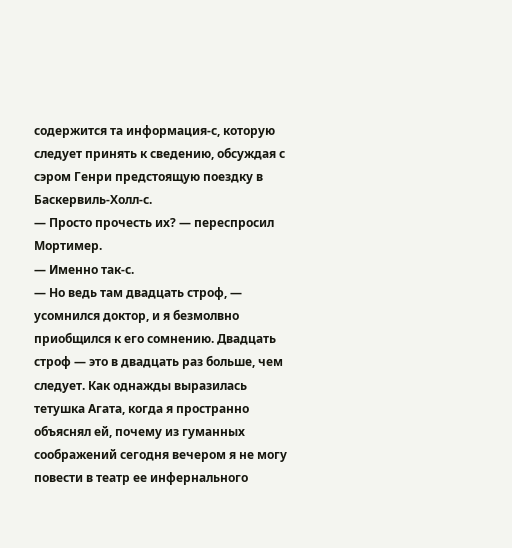содержится та информация-с, которую следует принять к сведению, обсуждая с сэром Генри предстоящую поездку в Баскервиль-Холл-с.
— Просто прочесть их? — переспросил Мортимер.
— Именно так-с.
— Но ведь там двадцать строф, — усомнился доктор, и я безмолвно приобщился к его сомнению. Двадцать строф — это в двадцать раз больше, чем следует. Как однажды выразилась тетушка Агата, когда я пространно объяснял ей, почему из гуманных соображений сегодня вечером я не могу повести в театр ее инфернального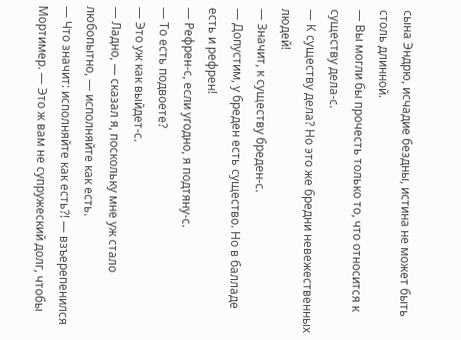сына Эндрю, исчадие бездны, истина не может быть столь длинной.
— Вы могли бы прочесть только то, что относится к существу дела-с.
— К существу дела? Но это же бредни невежественных людей!
— Значит, к существу бреден-с.
— Допустим, у бреден есть существо. Но в балладе есть и рефрен!
— Рефрен-с, если угодно, я подтяну-с.
— То есть подвоете?
— Это уж как выйдет-с.
— Ладно, — сказал я, поскольку мне уж стало любопытно, — исполняйте как есть.
— Что значит: исполняйте как есть?! — взъерепенился Мортимер. — Это ж вам не супружеский долг, чтобы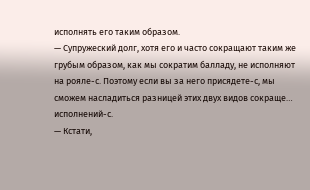исполнять его таким образом.
— Супружеский долг, хотя его и часто сокращают таким же грубым образом, как мы сократим балладу, не исполняют на рояле-с. Поэтому если вы за него присядете-с, мы сможем насладиться разницей этих двух видов сокраще… исполнений-с.
— Кстати,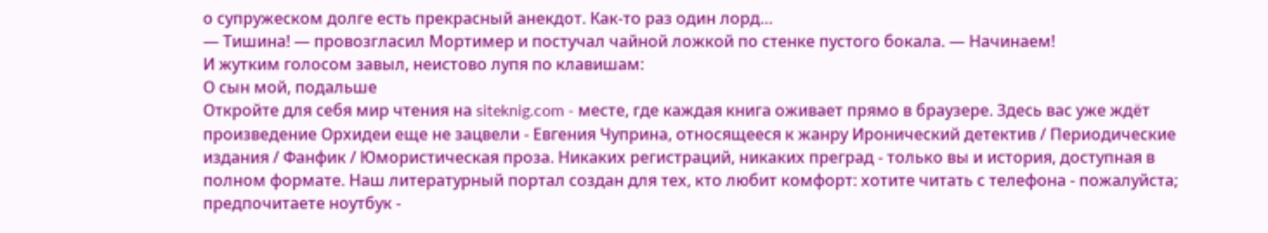о супружеском долге есть прекрасный анекдот. Как-то раз один лорд…
— Тишина! — провозгласил Мортимер и постучал чайной ложкой по стенке пустого бокала. — Начинаем!
И жутким голосом завыл, неистово лупя по клавишам:
О сын мой, подальше
Откройте для себя мир чтения на siteknig.com - месте, где каждая книга оживает прямо в браузере. Здесь вас уже ждёт произведение Орхидеи еще не зацвели - Евгения Чуприна, относящееся к жанру Иронический детектив / Периодические издания / Фанфик / Юмористическая проза. Никаких регистраций, никаких преград - только вы и история, доступная в полном формате. Наш литературный портал создан для тех, кто любит комфорт: хотите читать с телефона - пожалуйста; предпочитаете ноутбук -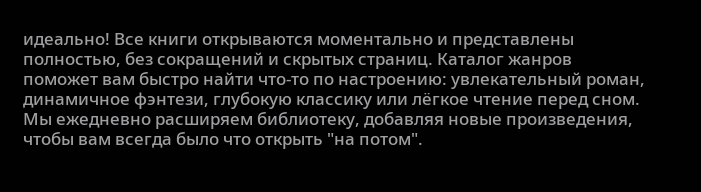идеально! Все книги открываются моментально и представлены полностью, без сокращений и скрытых страниц. Каталог жанров поможет вам быстро найти что-то по настроению: увлекательный роман, динамичное фэнтези, глубокую классику или лёгкое чтение перед сном. Мы ежедневно расширяем библиотеку, добавляя новые произведения, чтобы вам всегда было что открыть "на потом".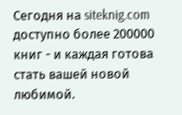Сегодня на siteknig.com доступно более 200000 книг - и каждая готова стать вашей новой любимой.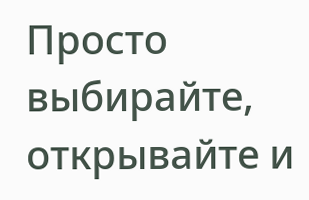Просто выбирайте, открывайте и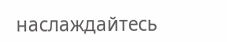наслаждайтесь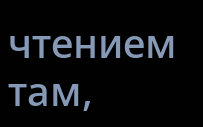чтением там,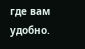где вам удобно.